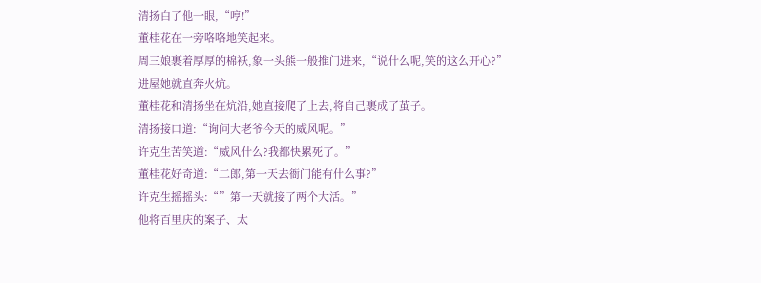清扬白了他一眼,“哼!”
董桂花在一旁咯咯地笑起来。
周三娘裹着厚厚的棉袄,象一头熊一般推门进来,“说什么呢,笑的这么开心?”
进屋她就直奔火炕。
董桂花和清扬坐在炕沿,她直接爬了上去,将自己裹成了茧子。
清扬接口道:“询问大老爷今天的威风呢。”
许克生苦笑道:“威风什么?我都快累死了。”
董桂花好奇道:“二郎,第一天去衙门能有什么事?”
许克生摇摇头:“”第一天就接了两个大活。”
他将百里庆的案子、太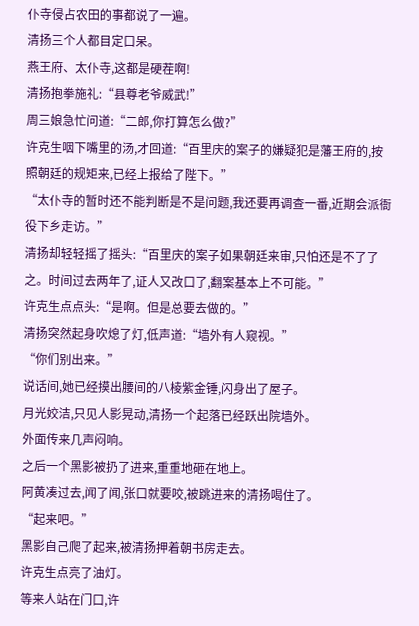仆寺侵占农田的事都说了一遍。
清扬三个人都目定口呆。
燕王府、太仆寺,这都是硬茬啊!
清扬抱拳施礼:“县尊老爷威武!”
周三娘急忙问道:“二郎,你打算怎么做?”
许克生咽下嘴里的汤,才回道:“百里庆的案子的嫌疑犯是藩王府的,按照朝廷的规矩来,已经上报给了陛下。”
“太仆寺的暂时还不能判断是不是问题,我还要再调查一番,近期会派衙役下乡走访。”
清扬却轻轻摇了摇头:“百里庆的案子如果朝廷来审,只怕还是不了了之。时间过去两年了,证人又改口了,翻案基本上不可能。”
许克生点点头:“是啊。但是总要去做的。”
清扬突然起身吹熄了灯,低声道:“墙外有人窥视。”
“你们别出来。”
说话间,她已经摸出腰间的八棱紫金锤,闪身出了屋子。
月光姣洁,只见人影晃动,清扬一个起落已经跃出院墙外。
外面传来几声闷响。
之后一个黑影被扔了进来,重重地砸在地上。
阿黄凑过去,闻了闻,张口就要咬,被跳进来的清扬喝住了。
“起来吧。”
黑影自己爬了起来,被清扬押着朝书房走去。
许克生点亮了油灯。
等来人站在门口,许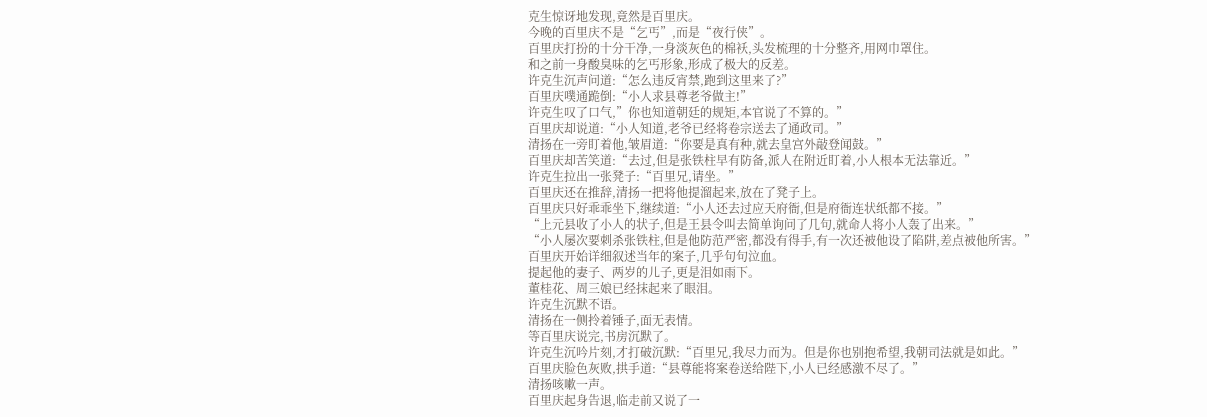克生惊讶地发现,竟然是百里庆。
今晚的百里庆不是“乞丐”,而是“夜行侠”。
百里庆打扮的十分干净,一身淡灰色的棉袄,头发梳理的十分整齐,用网巾罩住。
和之前一身酸臭味的乞丐形象,形成了极大的反差。
许克生沉声问道:“怎么违反宵禁,跑到这里来了?”
百里庆噗通跪倒:“小人求县尊老爷做主!”
许克生叹了口气,”你也知道朝廷的规矩,本官说了不算的。”
百里庆却说道:“小人知道,老爷已经将卷宗送去了通政司。”
清扬在一旁盯着他,皱眉道:“你要是真有种,就去皇宫外敲登闻鼓。”
百里庆却苦笑道:“去过,但是张铁柱早有防备,派人在附近盯着,小人根本无法靠近。”
许克生拉出一张凳子:“百里兄,请坐。”
百里庆还在推辞,清扬一把将他提溜起来,放在了凳子上。
百里庆只好乖乖坐下,继续道:“小人还去过应天府衙,但是府衙连状纸都不接。”
“上元县收了小人的状子,但是王县令叫去简单询问了几句,就命人将小人轰了出来。”
“小人屡次要刺杀张铁柱,但是他防范严密,都没有得手,有一次还被他设了陷阱,差点被他所害。”
百里庆开始详细叙述当年的案子,几乎句句泣血。
提起他的妻子、两岁的儿子,更是泪如雨下。
董桂花、周三娘已经抹起来了眼泪。
许克生沉默不语。
清扬在一侧拎着锤子,面无表情。
等百里庆说完,书房沉默了。
许克生沉吟片刻,才打破沉默:“百里兄,我尽力而为。但是你也别抱希望,我朝司法就是如此。”
百里庆脸色灰败,拱手道:“县尊能将案卷送给陛下,小人已经感激不尽了。”
清扬咳嗽一声。
百里庆起身告退,临走前又说了一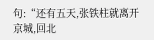句:“还有五天,张铁柱就离开京城,回北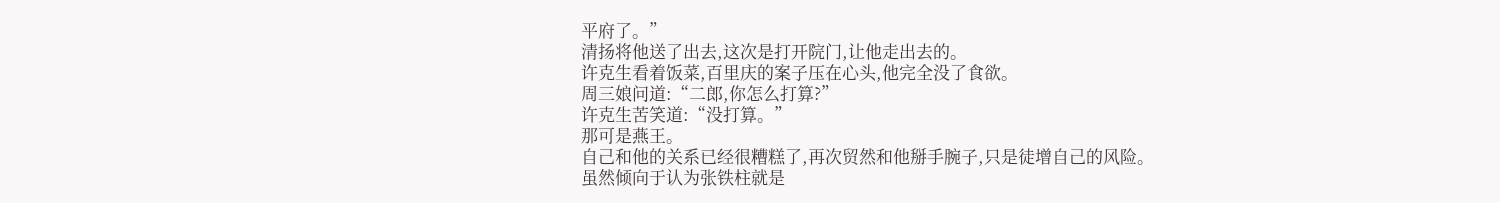平府了。”
清扬将他送了出去,这次是打开院门,让他走出去的。
许克生看着饭菜,百里庆的案子压在心头,他完全没了食欲。
周三娘问道:“二郎,你怎么打算?”
许克生苦笑道:“没打算。”
那可是燕王。
自己和他的关系已经很糟糕了,再次贸然和他掰手腕子,只是徒增自己的风险。
虽然倾向于认为张铁柱就是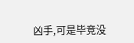凶手,可是毕竞没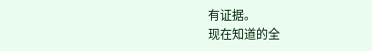有证据。
现在知道的全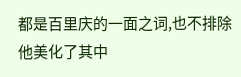都是百里庆的一面之词,也不排除他美化了其中